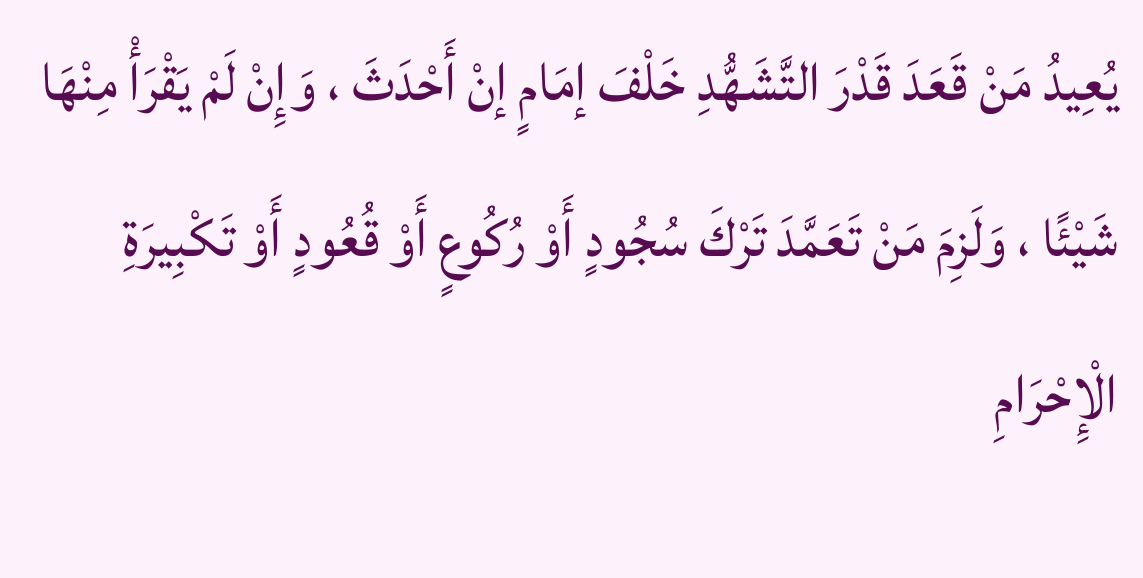يُعِيدُ مَنْ قَعَدَ قَدْرَ التَّشَهُّدِ خَلْفَ إمَامٍ إنْ أَحْدَثَ ، وَإِنْ لَمْ يَقْرَأْ مِنْهَا شَيْئًا ، وَلَزِمَ مَنْ تَعَمَّدَ تَرْكَ سُجُودٍ أَوْ رُكُوعٍ أَوْ قُعُودٍ أَوْ تَكْبِيرَةِ الْإِحْرَامِ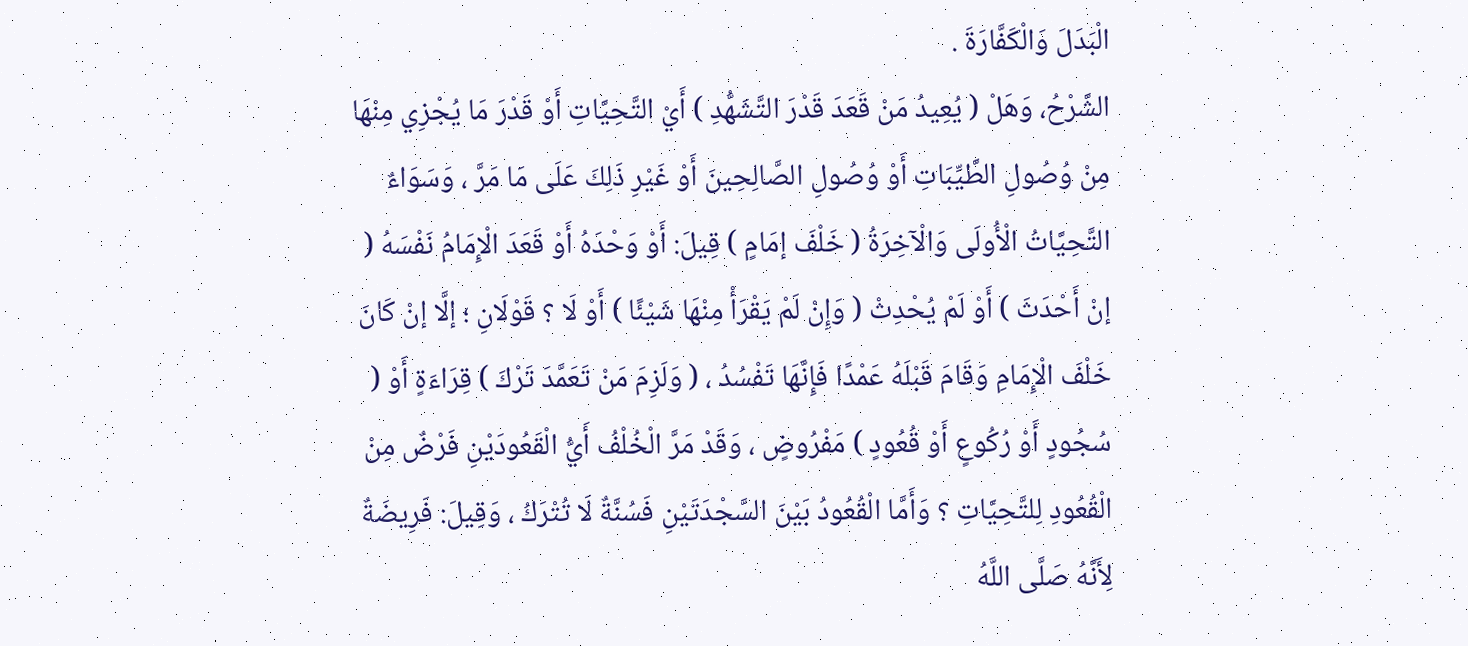الْبَدَلَ وَالْكَفَّارَةَ .
الشَّرْحُ، وَهَلْ ( يُعِيدُ مَنْ قَعَدَ قَدْرَ التَّشَهُّدِ ) أَيْ التَّحِيَّاتِ أَوْ قَدْرَ مَا يُجْزِي مِنْهَا مِنْ وُصُولِ الطَّيِّبَاتِ أَوْ وُصُولِ الصَّالِحِينَ أَوْ غَيْرِ ذَلِكَ عَلَى مَا مَرَّ ، وَسَوَاءٌ التَّحِيَّاتُ الْأُولَى وَالْآخِرَةُ ( خَلْفَ إمَامٍ ) قِيلَ: أَوْ وَحْدَهُ أَوْ قَعَدَ الْإِمَامُ نَفْسَهُ ( إنْ أَحْدَثَ ) أَوْ لَمْ يُحْدِثْ ( وَإِنْ لَمْ يَقْرَأْ مِنْهَا شَيْئًا ) أَوْ لَا ؟ قَوْلَانِ ؛ إلَّا إنْ كَانَ خَلْفَ الْإِمَامِ وَقَامَ قَبْلَهُ عَمْدًا فَإِنَّهَا تَفْسُدُ ، ( وَلَزِمَ مَنْ تَعَمَّدَ تَرْكَ ) قِرَاءَةٍ أَوْ ( سُجُودٍ أَوْ رُكُوعٍ أَوْ قُعُودٍ ) مَفْرُوضٍ ، وَقَدْ مَرَّ الْخُلْفُ أَيُّ الْقَعُودَيْنِ فَرْضٌ مِنْ الْقُعُودِ لِلتَّحِيَّاتِ ؟ وَأَمَّا الْقُعُودُ بَيْنَ السَّجْدَتَيْنِ فَسُنَّةٌ لَا تُتْرَكُ ، وَقِيلَ: فَرِيضَةٌ لِأَنَّهُ صَلَّى اللَّهُ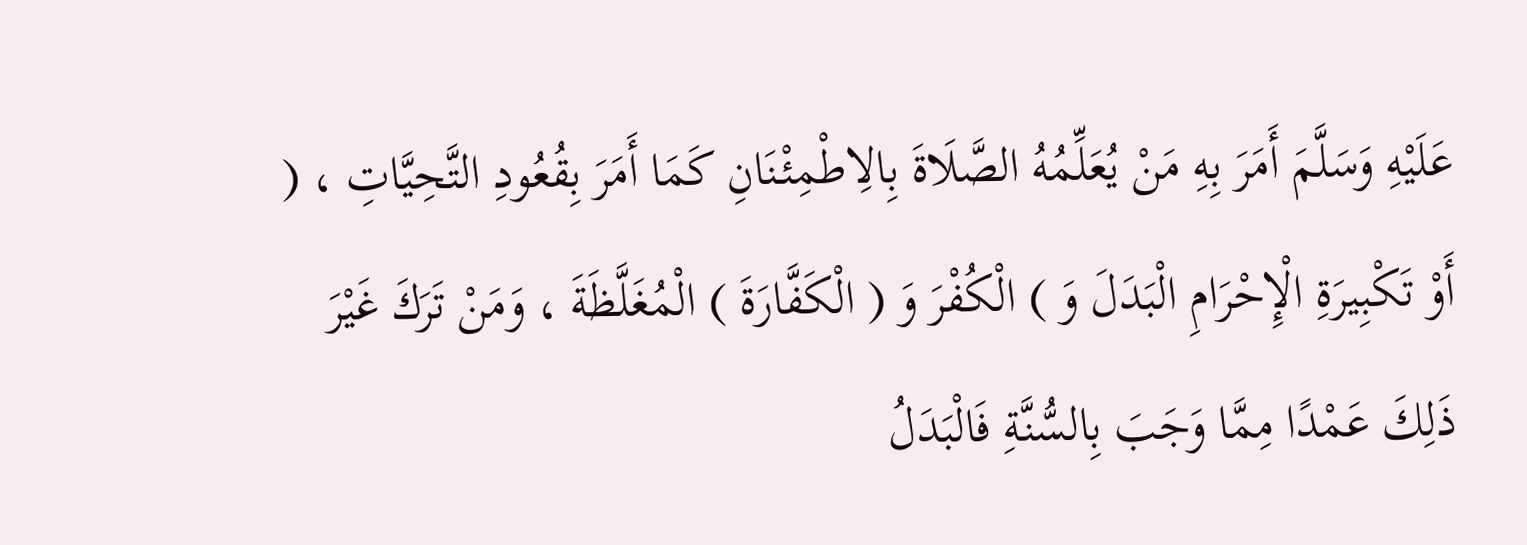عَلَيْهِ وَسَلَّمَ أَمَرَ بِهِ مَنْ يُعَلِّمُهُ الصَّلَاةَ بِالِاطْمِئْنَانِ كَمَا أَمَرَ بِقُعُودِ التَّحِيَّاتِ ، ( أَوْ تَكْبِيرَةِ الْإِحْرَامِ الْبَدَلَ وَ ) الْكُفْرَ وَ ( الْكَفَّارَةَ ) الْمُغَلَّظَةَ ، وَمَنْ تَرَكَ غَيْرَ ذَلِكَ عَمْدًا مِمَّا وَجَبَ بِالسُّنَّةِ فَالْبَدَلُ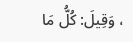، وَقِيلَ: كُلُّ مَا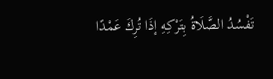تَفْسُدُ الصَّلَاةُ بِتَرْكِهِ إذَا تُرِكَ عَمْدًا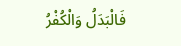فَالْبَدَلُ وَالْكُفْرُ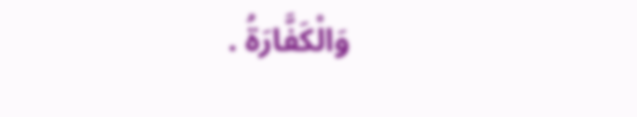وَالْكَفَّارَةُ .